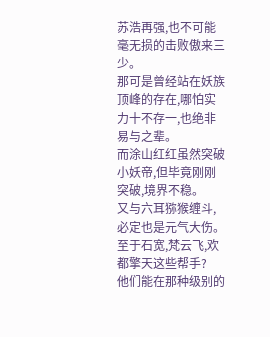苏浩再强,也不可能毫无损的击败傲来三少。
那可是曾经站在妖族顶峰的存在,哪怕实力十不存一,也绝非易与之辈。
而涂山红红虽然突破小妖帝,但毕竟刚刚突破,境界不稳。
又与六耳猕猴缠斗,必定也是元气大伤。
至于石宽,梵云飞,欢都擎天这些帮手?
他们能在那种级别的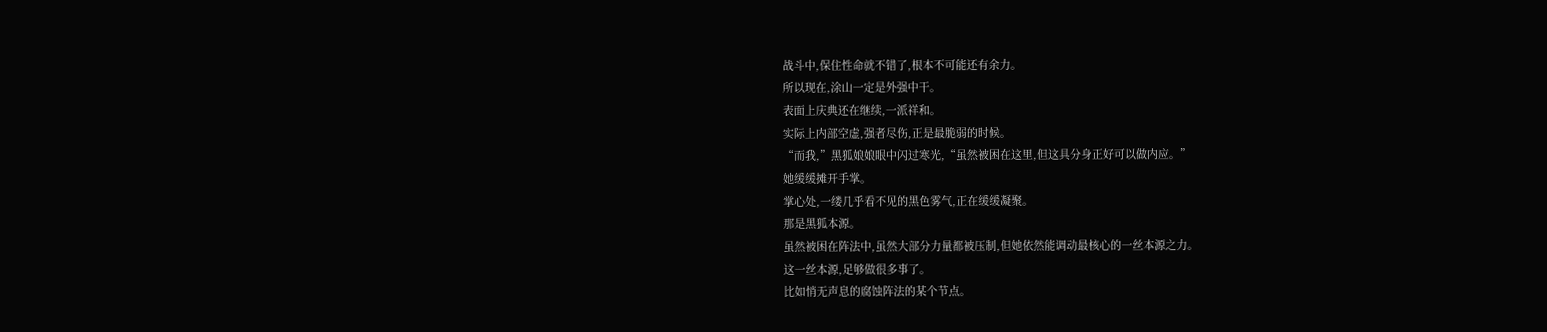战斗中,保住性命就不错了,根本不可能还有余力。
所以现在,涂山一定是外强中干。
表面上庆典还在继续,一派祥和。
实际上内部空虚,强者尽伤,正是最脆弱的时候。
“而我,”黑狐娘娘眼中闪过寒光,“虽然被困在这里,但这具分身正好可以做内应。”
她缓缓摊开手掌。
掌心处,一缕几乎看不见的黑色雾气,正在缓缓凝聚。
那是黑狐本源。
虽然被困在阵法中,虽然大部分力量都被压制,但她依然能调动最核心的一丝本源之力。
这一丝本源,足够做很多事了。
比如悄无声息的腐蚀阵法的某个节点。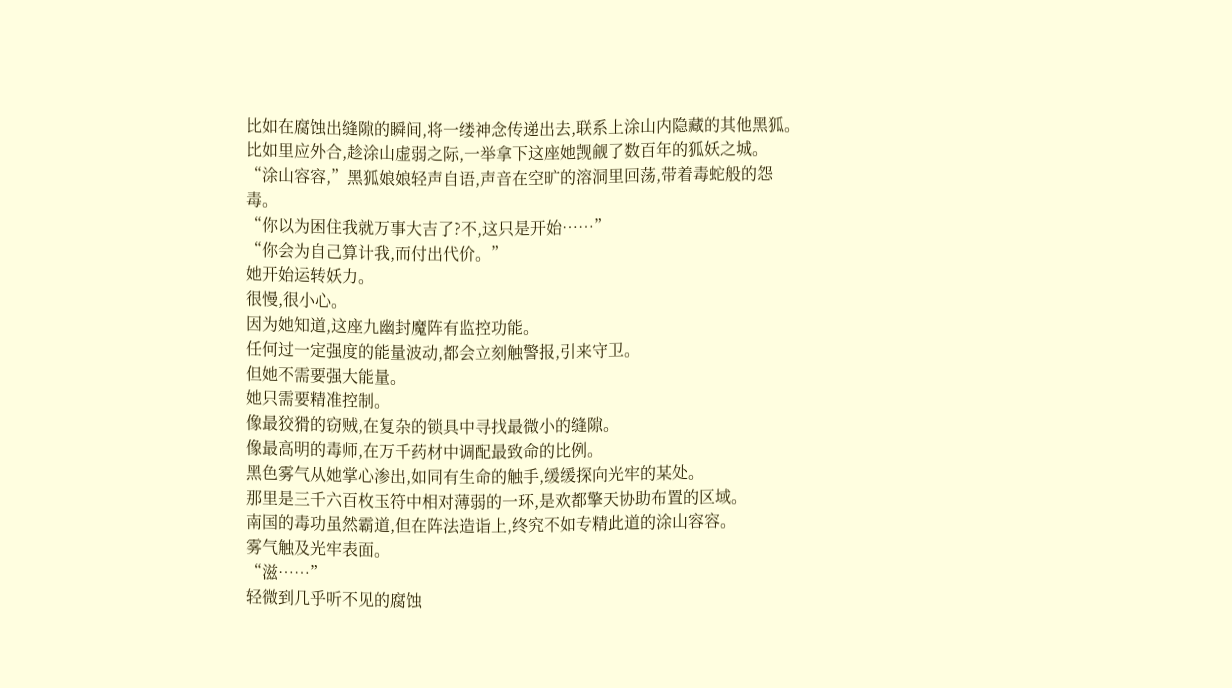比如在腐蚀出缝隙的瞬间,将一缕神念传递出去,联系上涂山内隐藏的其他黑狐。
比如里应外合,趁涂山虚弱之际,一举拿下这座她觊觎了数百年的狐妖之城。
“涂山容容,”黑狐娘娘轻声自语,声音在空旷的溶洞里回荡,带着毒蛇般的怨毒。
“你以为困住我就万事大吉了?不,这只是开始……”
“你会为自己算计我,而付出代价。”
她开始运转妖力。
很慢,很小心。
因为她知道,这座九幽封魔阵有监控功能。
任何过一定强度的能量波动,都会立刻触警报,引来守卫。
但她不需要强大能量。
她只需要精准控制。
像最狡猾的窃贼,在复杂的锁具中寻找最微小的缝隙。
像最高明的毒师,在万千药材中调配最致命的比例。
黑色雾气从她掌心渗出,如同有生命的触手,缓缓探向光牢的某处。
那里是三千六百枚玉符中相对薄弱的一环,是欢都擎天协助布置的区域。
南国的毒功虽然霸道,但在阵法造诣上,终究不如专精此道的涂山容容。
雾气触及光牢表面。
“滋……”
轻微到几乎听不见的腐蚀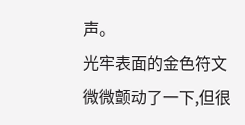声。
光牢表面的金色符文微微颤动了一下,但很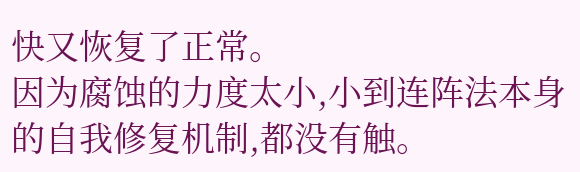快又恢复了正常。
因为腐蚀的力度太小,小到连阵法本身的自我修复机制,都没有触。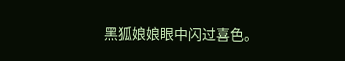黑狐娘娘眼中闪过喜色。